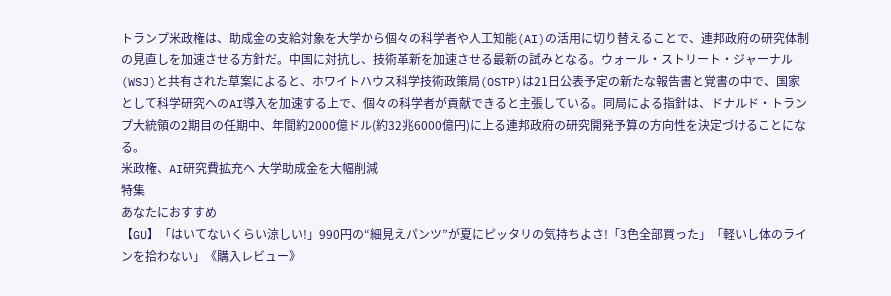トランプ米政権は、助成金の支給対象を大学から個々の科学者や人工知能(AI)の活用に切り替えることで、連邦政府の研究体制の見直しを加速させる方針だ。中国に対抗し、技術革新を加速させる最新の試みとなる。ウォール・ストリート・ジャーナル(WSJ)と共有された草案によると、ホワイトハウス科学技術政策局(OSTP)は21日公表予定の新たな報告書と覚書の中で、国家として科学研究へのAI導入を加速する上で、個々の科学者が貢献できると主張している。同局による指針は、ドナルド・トランプ大統領の2期目の任期中、年間約2000億ドル(約32兆6000億円)に上る連邦政府の研究開発予算の方向性を決定づけることになる。
米政権、AI研究費拡充へ 大学助成金を大幅削減
特集
あなたにおすすめ
【GU】「はいてないくらい涼しい!」990円の“細見えパンツ”が夏にピッタリの気持ちよさ!「3色全部買った」「軽いし体のラインを拾わない」《購入レビュー》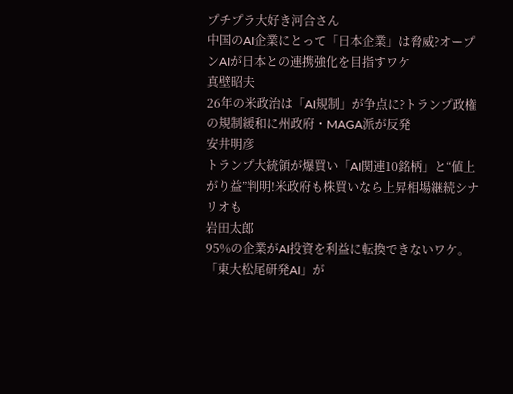プチプラ大好き河合さん
中国のAI企業にとって「日本企業」は脅威?オープンAIが日本との連携強化を目指すワケ
真壁昭夫
26年の米政治は「AI規制」が争点に?トランプ政権の規制緩和に州政府・MAGA派が反発
安井明彦
トランプ大統領が爆買い「AI関連10銘柄」と“値上がり益”判明!米政府も株買いなら上昇相場継続シナリオも
岩田太郎
95%の企業がAI投資を利益に転換できないワケ。「東大松尾研発AI」が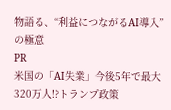物語る、“利益につながるAI導入”の極意
PR
米国の「AI失業」今後5年で最大320万人!?トランプ政策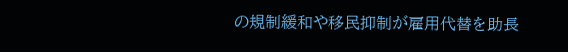の規制緩和や移民抑制が雇用代替を助長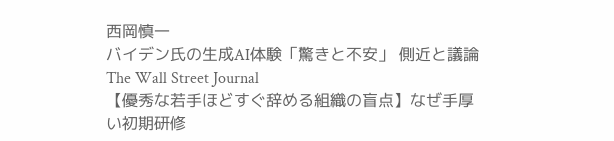西岡慎一
バイデン氏の生成AI体験「驚きと不安」 側近と議論
The Wall Street Journal
【優秀な若手ほどすぐ辞める組織の盲点】なぜ手厚い初期研修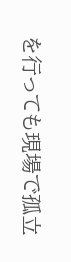を行っても現場で孤立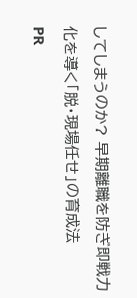してしまうのか? 早期離職を防ぎ即戦力化を導く「脱・現場任せ」の育成法
PR